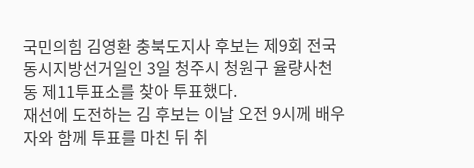국민의힘 김영환 충북도지사 후보는 제9회 전국동시지방선거일인 3일 청주시 청원구 율량사천동 제11투표소를 찾아 투표했다.
재선에 도전하는 김 후보는 이날 오전 9시께 배우자와 함께 투표를 마친 뒤 취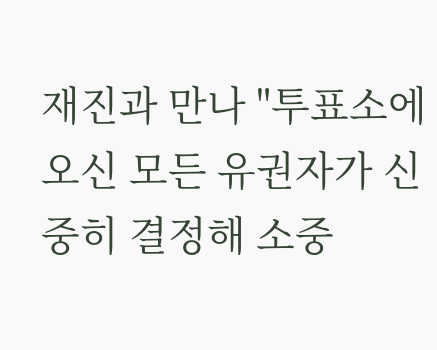재진과 만나 "투표소에 오신 모든 유권자가 신중히 결정해 소중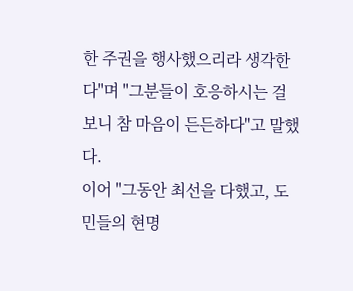한 주권을 행사했으리라 생각한다"며 "그분들이 호응하시는 걸 보니 참 마음이 든든하다"고 말했다.
이어 "그동안 최선을 다했고, 도민들의 현명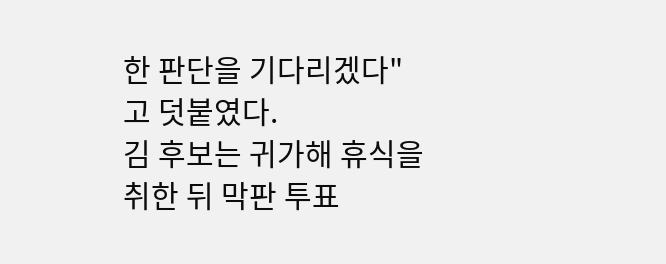한 판단을 기다리겠다"고 덧붙였다.
김 후보는 귀가해 휴식을 취한 뒤 막판 투표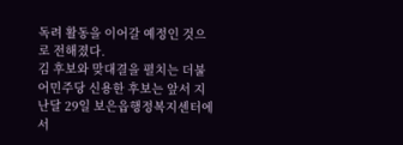독려 활동을 이어갈 예정인 것으로 전해졌다.
김 후보와 맞대결을 펼치는 더불어민주당 신용한 후보는 앞서 지난달 29일 보은읍행정복지센터에서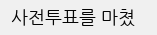사전투표를 마쳤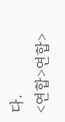다.
<연합>연합>